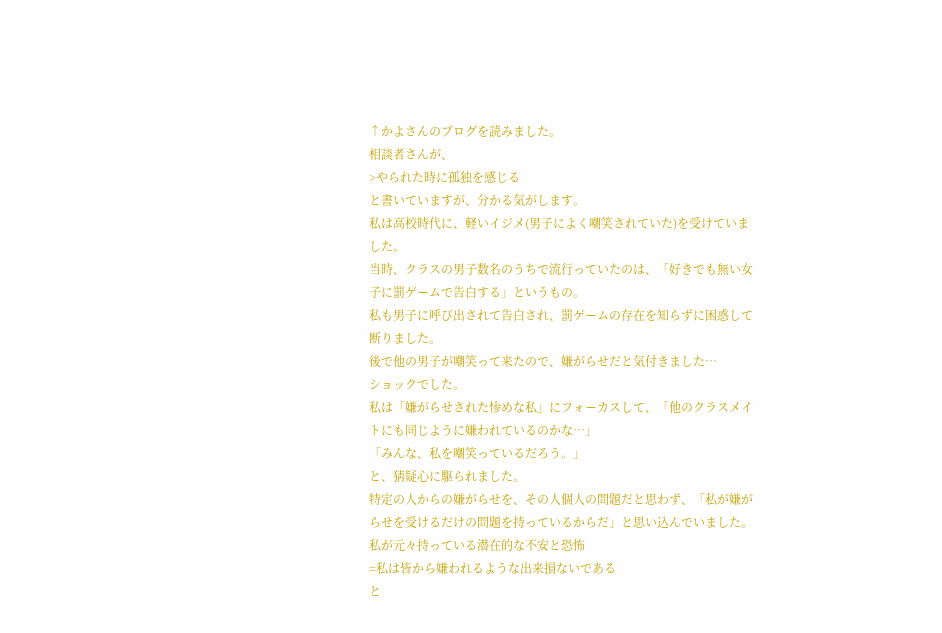↑かよさんのブログを読みました。
相談者さんが、
>やられた時に孤独を感じる
と書いていますが、分かる気がします。
私は高校時代に、軽いイジメ(男子によく嘲笑されていた)を受けていました。
当時、クラスの男子数名のうちで流行っていたのは、「好きでも無い女子に罰ゲームで告白する」というもの。
私も男子に呼び出されて告白され、罰ゲームの存在を知らずに困惑して断りました。
後で他の男子が嘲笑って来たので、嫌がらせだと気付きました…
ショックでした。
私は「嫌がらせされた惨めな私」にフォーカスして、「他のクラスメイトにも同じように嫌われているのかな…」
「みんな、私を嘲笑っているだろう。」
と、猜疑心に駆られました。
特定の人からの嫌がらせを、その人個人の問題だと思わず、「私が嫌がらせを受けるだけの問題を持っているからだ」と思い込んでいました。
私が元々持っている潜在的な不安と恐怖
=私は皆から嫌われるような出来損ないである
と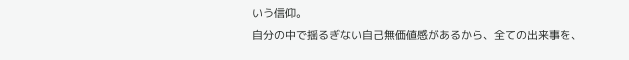いう信仰。
自分の中で揺るぎない自己無価値感があるから、全ての出来事を、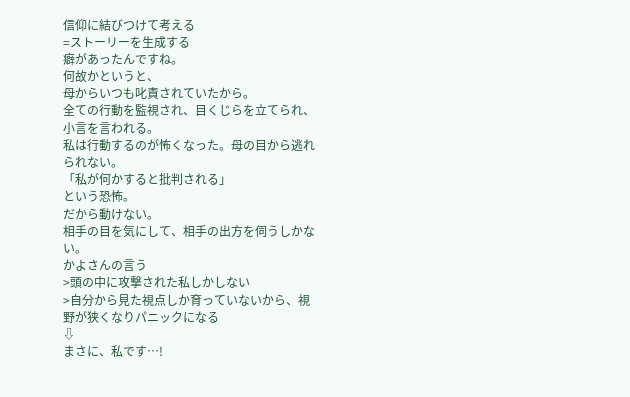信仰に結びつけて考える
=ストーリーを生成する
癖があったんですね。
何故かというと、
母からいつも叱責されていたから。
全ての行動を監視され、目くじらを立てられ、小言を言われる。
私は行動するのが怖くなった。母の目から逃れられない。
「私が何かすると批判される」
という恐怖。
だから動けない。
相手の目を気にして、相手の出方を伺うしかない。
かよさんの言う
>頭の中に攻撃された私しかしない
>自分から見た視点しか育っていないから、視野が狭くなりパニックになる
⇩
まさに、私です…!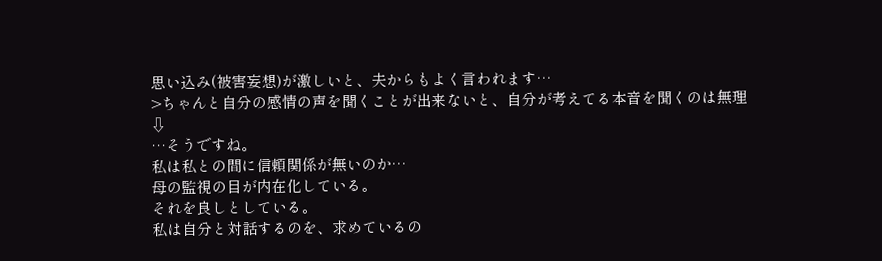思い込み(被害妄想)が激しいと、夫からもよく言われます…
>ちゃんと自分の感情の声を聞くことが出来ないと、自分が考えてる本音を聞くのは無理
⇩
…そうですね。
私は私との間に信頼関係が無いのか…
母の監視の目が内在化している。
それを良しとしている。
私は自分と対話するのを、求めているの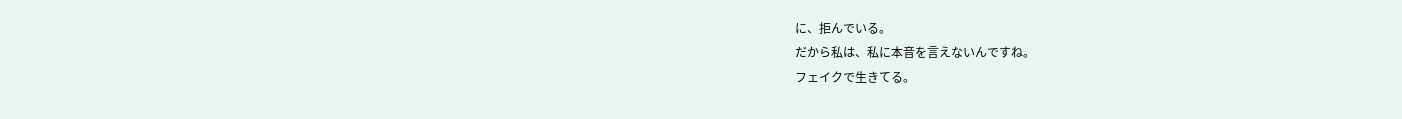に、拒んでいる。
だから私は、私に本音を言えないんですね。
フェイクで生きてる。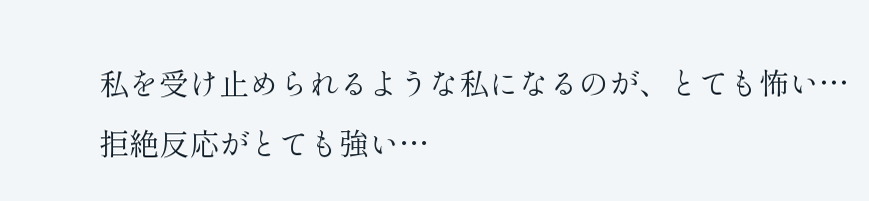私を受け止められるような私になるのが、とても怖い…
拒絶反応がとても強い…